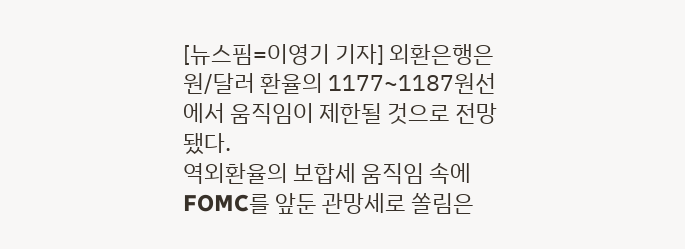[뉴스핌=이영기 기자] 외환은행은 원/달러 환율의 1177~1187원선에서 움직임이 제한될 것으로 전망됐다.
역외환율의 보합세 움직임 속에 FOMC를 앞둔 관망세로 쏠림은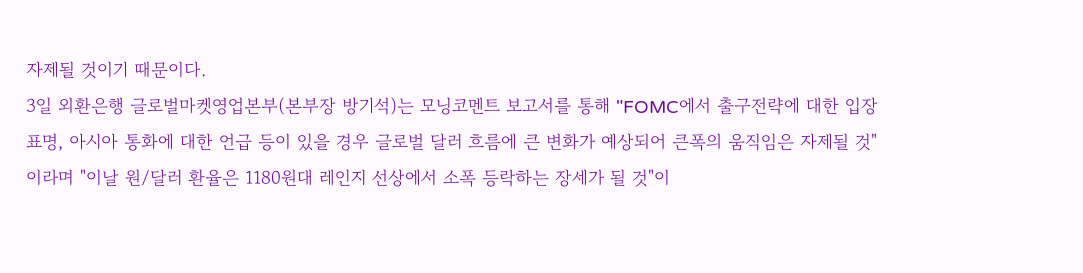자제될 것이기 때문이다.
3일 외환은행 글로벌마켓영업본부(본부장 방기석)는 모닝코멘트 보고서를 통해 "FOMC에서 출구전략에 대한 입장표명, 아시아 통화에 대한 언급 등이 있을 경우 글로벌 달러 흐름에 큰 변화가 예상되어 큰폭의 움직임은 자제될 것"이라며 "이날 원/달러 환율은 1180원대 레인지 선상에서 소폭 등락하는 장세가 될 것"이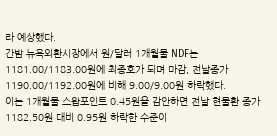라 예상했다.
간밤 뉴욕외환시장에서 원/달러 1개월물 NDF는 1181.00/1183.00원에 최종호가 되며 마감, 전날종가 1190.00/1192.00원에 비해 9.00/9.00원 하락했다.
이는 1개월물 스왑포인트 0.45원을 감안하면 전날 현물환 종가 1182.50원 대비 0.95원 하락한 수준이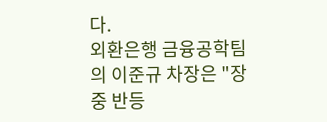다.
외환은행 금융공학팀의 이준규 차장은 "장중 반등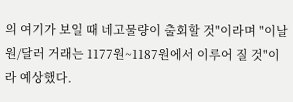의 여기가 보일 때 네고물량이 출회할 것"이라며 "이날 원/달러 거래는 1177원~1187원에서 이루어 질 것"이라 예상했다.